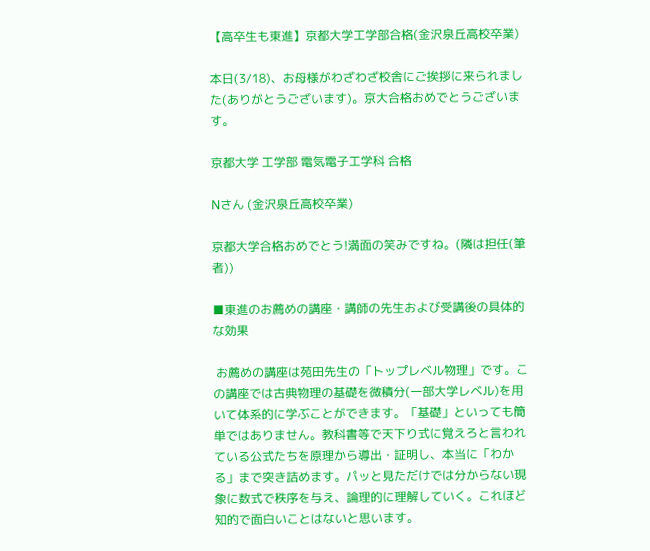【高卒生も東進】京都大学工学部合格(金沢泉丘高校卒業)

本日(3/18)、お母様がわざわざ校舎にご挨拶に来られました(ありがとうございます)。京大合格おめでとうございます。

京都大学 工学部 電気電子工学科 合格

Nさん (金沢泉丘高校卒業)

京都大学合格おめでとう!満面の笑みですね。(隣は担任(筆者))

■東進のお薦めの講座・講師の先生および受講後の具体的な効果

 お薦めの講座は苑田先生の「トップレベル物理」です。この講座では古典物理の基礎を微積分(一部大学レベル)を用いて体系的に学ぶことができます。「基礎」といっても簡単ではありません。教科書等で天下り式に覚えろと言われている公式たちを原理から導出・証明し、本当に「わかる」まで突き詰めます。パッと見ただけでは分からない現象に数式で秩序を与え、論理的に理解していく。これほど知的で面白いことはないと思います。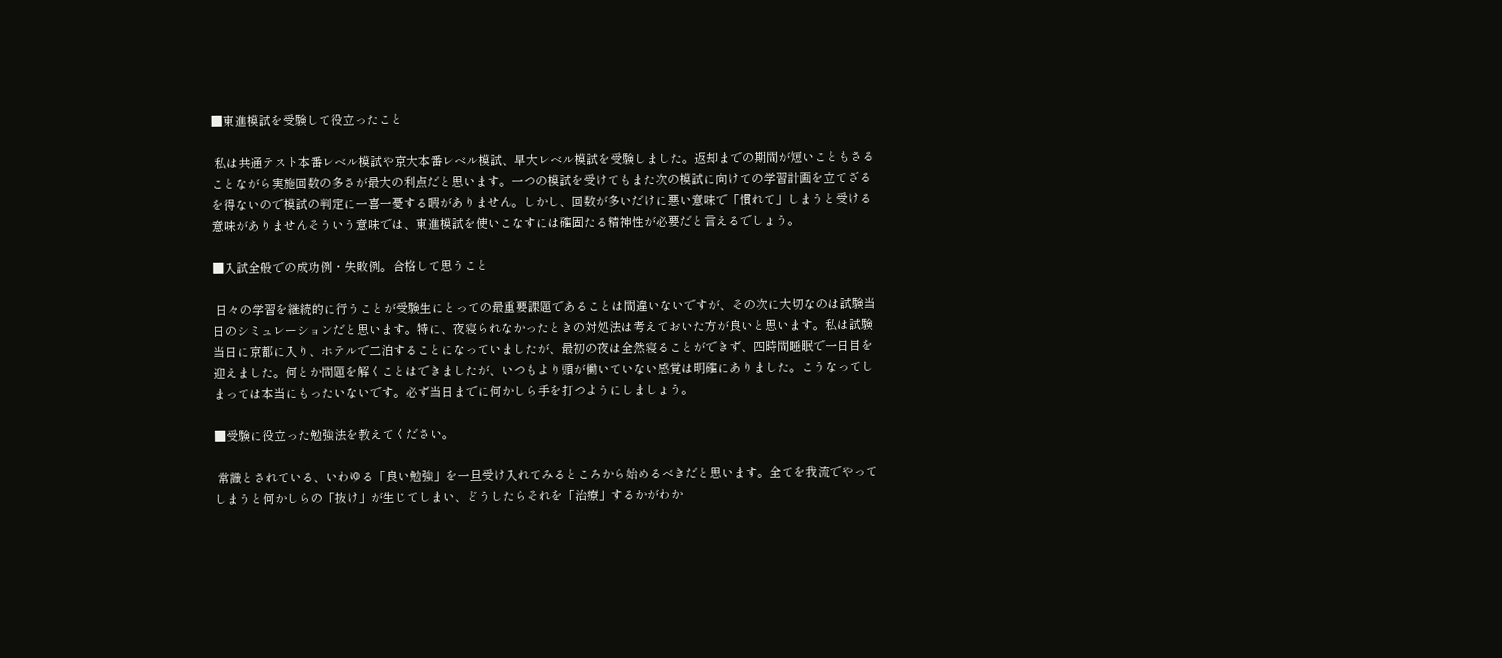■東進模試を受験して役立ったこと

 私は共通テスト本番レベル模試や京大本番レベル模試、早大レベル模試を受験しました。返却までの期間が短いこともさることながら実施回数の多さが最大の利点だと思います。一つの模試を受けてもまた次の模試に向けての学習計画を立てざるを得ないので模試の判定に一喜一憂する暇がありません。しかし、回数が多いだけに悪い意味で「慣れて」しまうと受ける意味がありませんそういう意味では、東進模試を使いこなすには確固たる精神性が必要だと言えるでしょう。

■入試全般での成功例・失敗例。合格して思うこと

 日々の学習を継続的に行うことが受験生にとっての最重要課題であることは間違いないですが、その次に大切なのは試験当日のシミュレーションだと思います。特に、夜寝られなかったときの対処法は考えておいた方が良いと思います。私は試験当日に京都に入り、ホテルで二泊することになっていましたが、最初の夜は全然寝ることができず、四時間睡眠で一日目を迎えました。何とか問題を解くことはできましたが、いつもより頭が働いていない感覚は明確にありました。こうなってしまっては本当にもったいないです。必ず当日までに何かしら手を打つようにしましょう。

■受験に役立った勉強法を教えてください。

 常識とされている、いわゆる「良い勉強」を一旦受け入れてみるところから始めるべきだと思います。全てを我流でやってしまうと何かしらの「抜け」が生じてしまい、どうしたらそれを「治療」するかがわか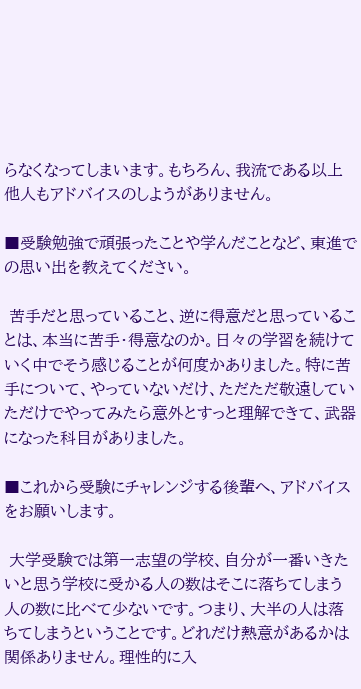らなくなってしまいます。もちろん、我流である以上他人もアドバイスのしようがありません。

■受験勉強で頑張ったことや学んだことなど、東進での思い出を教えてください。

 苦手だと思っていること、逆に得意だと思っていることは、本当に苦手・得意なのか。日々の学習を続けていく中でそう感じることが何度かありました。特に苦手について、やっていないだけ、ただただ敬遠していただけでやってみたら意外とすっと理解できて、武器になった科目がありました。

■これから受験にチャレンジする後輩へ、アドバイスをお願いします。

 大学受験では第一志望の学校、自分が一番いきたいと思う学校に受かる人の数はそこに落ちてしまう人の数に比べて少ないです。つまり、大半の人は落ちてしまうということです。どれだけ熱意があるかは関係ありません。理性的に入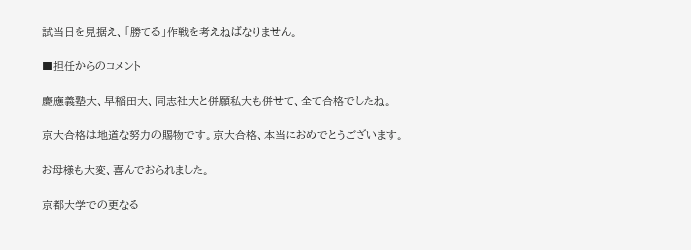試当日を見据え、「勝てる」作戦を考えねばなりません。

■担任からのコメント

慶應義塾大、早稲田大、同志社大と併願私大も併せて、全て合格でしたね。

京大合格は地道な努力の賜物です。京大合格、本当におめでとうございます。

お母様も大変、喜んでおられました。

京都大学での更なる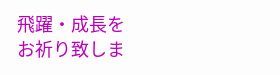飛躍・成長をお祈り致しま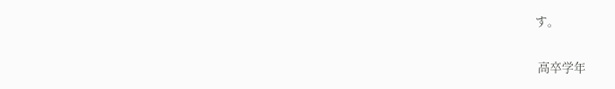す。

 高卒学年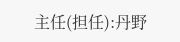主任(担任):丹野